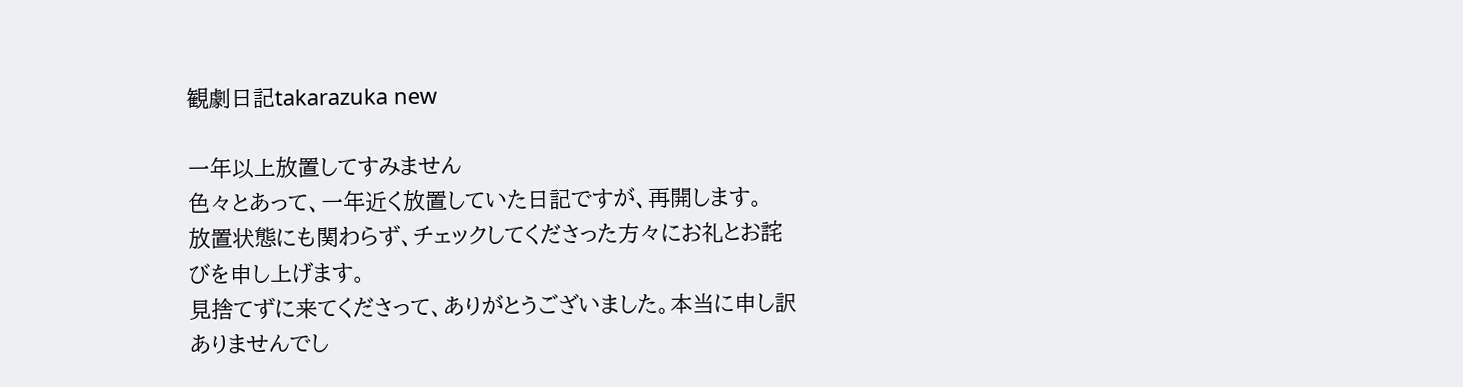観劇日記takarazuka new

一年以上放置してすみません
色々とあって、一年近く放置していた日記ですが、再開します。
放置状態にも関わらず、チェックしてくださった方々にお礼とお詫びを申し上げます。
見捨てずに来てくださって、ありがとうございました。本当に申し訳ありませんでし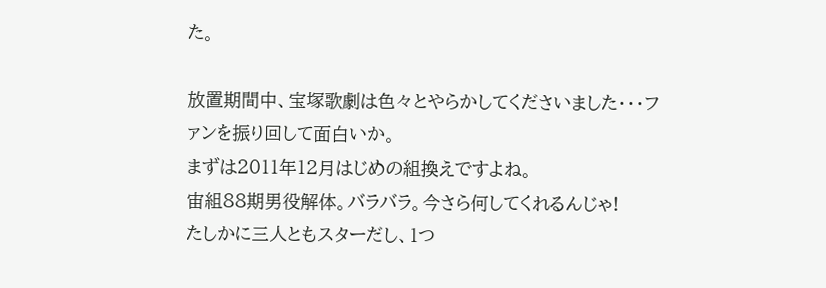た。

放置期間中、宝塚歌劇は色々とやらかしてくださいました・・・ファンを振り回して面白いか。
まずは2011年12月はじめの組換えですよね。
宙組88期男役解体。バラバラ。今さら何してくれるんじゃ!
たしかに三人ともスターだし、1つ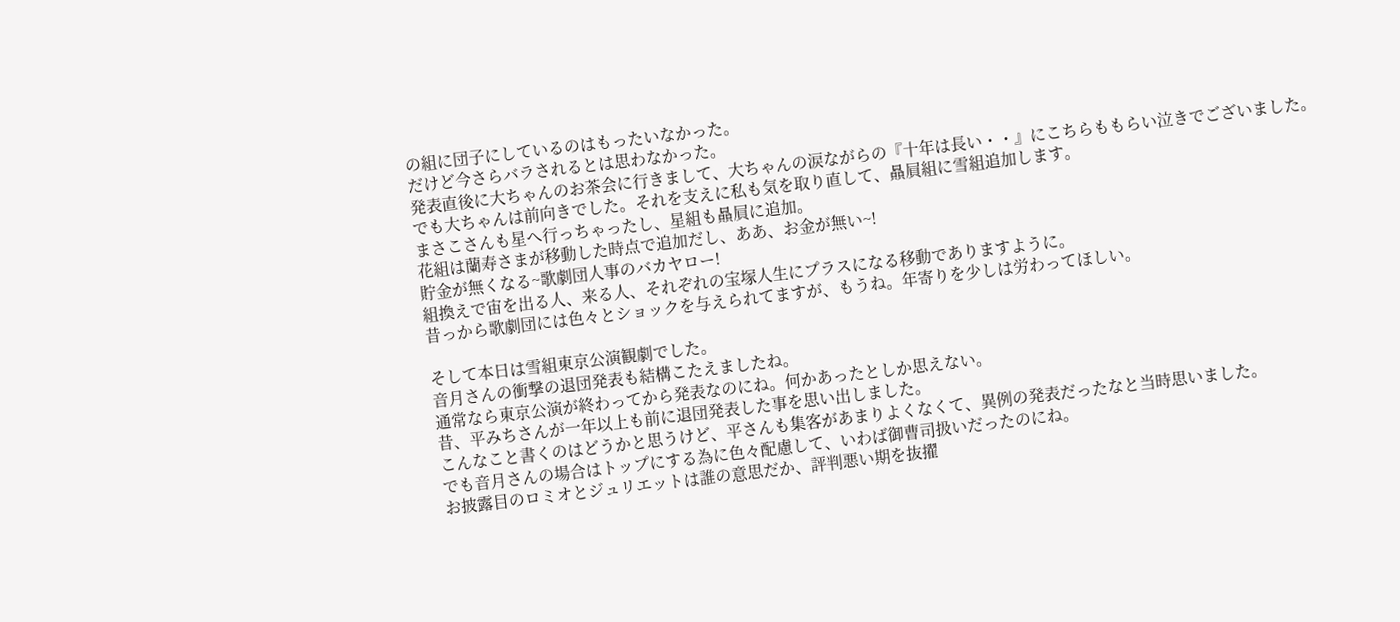の組に団子にしているのはもったいなかった。
だけど今さらバラされるとは思わなかった。
発表直後に大ちゃんのお茶会に行きまして、大ちゃんの涙ながらの『十年は長い・・』にこちらももらい泣きでございました。
でも大ちゃんは前向きでした。それを支えに私も気を取り直して、贔屓組に雪組追加します。
まさこさんも星へ行っちゃったし、星組も贔屓に追加。
花組は蘭寿さまが移動した時点で追加だし、ああ、お金が無い~!
貯金が無くなる~歌劇団人事のバカヤロー!
組換えで宙を出る人、来る人、それぞれの宝塚人生にプラスになる移動でありますように。
昔っから歌劇団には色々とショックを与えられてますが、もうね。年寄りを少しは労わってほしい。

そして本日は雪組東京公演観劇でした。
音月さんの衝撃の退団発表も結構こたえましたね。
通常なら東京公演が終わってから発表なのにね。何かあったとしか思えない。
昔、平みちさんが一年以上も前に退団発表した事を思い出しました。
こんなこと書くのはどうかと思うけど、平さんも集客があまりよくなくて、異例の発表だったなと当時思いました。
でも音月さんの場合はトップにする為に色々配慮して、いわば御曹司扱いだったのにね。
お披露目のロミオとジュリエットは誰の意思だか、評判悪い期を抜擢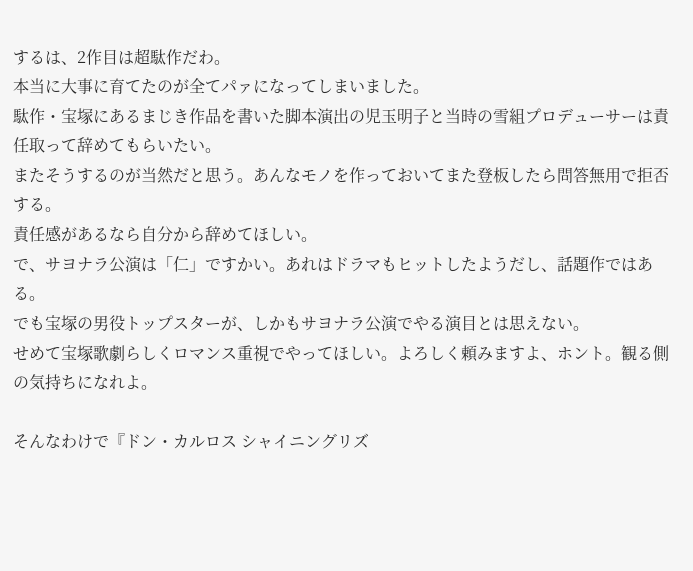するは、2作目は超駄作だわ。
本当に大事に育てたのが全てパァになってしまいました。
駄作・宝塚にあるまじき作品を書いた脚本演出の児玉明子と当時の雪組プロデューサーは責任取って辞めてもらいたい。
またそうするのが当然だと思う。あんなモノを作っておいてまた登板したら問答無用で拒否する。
責任感があるなら自分から辞めてほしい。
で、サヨナラ公演は「仁」ですかい。あれはドラマもヒットしたようだし、話題作ではある。
でも宝塚の男役トップスターが、しかもサヨナラ公演でやる演目とは思えない。
せめて宝塚歌劇らしくロマンス重視でやってほしい。よろしく頼みますよ、ホント。観る側の気持ちになれよ。

そんなわけで『ドン・カルロス シャイニングリズ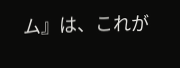ム』は、これが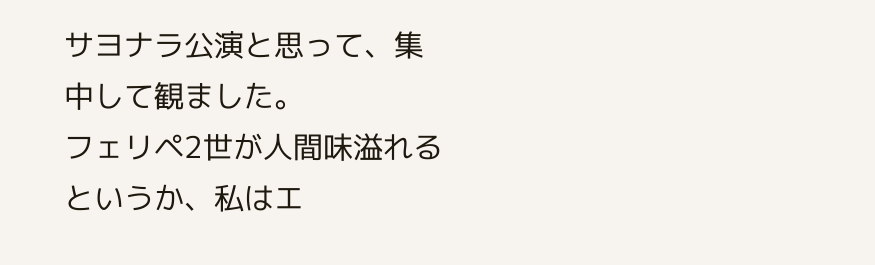サヨナラ公演と思って、集中して観ました。
フェリペ2世が人間味溢れるというか、私はエ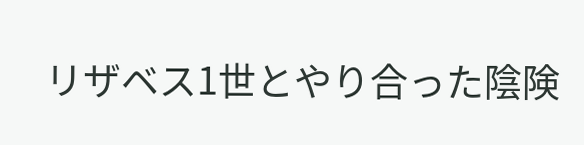リザベス1世とやり合った陰険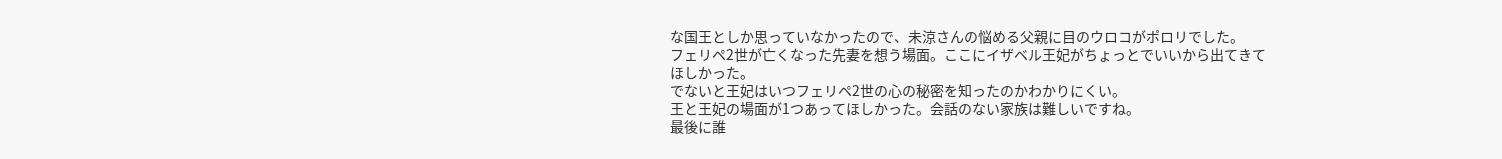な国王としか思っていなかったので、未涼さんの悩める父親に目のウロコがポロリでした。
フェリペ2世が亡くなった先妻を想う場面。ここにイザベル王妃がちょっとでいいから出てきてほしかった。
でないと王妃はいつフェリペ2世の心の秘密を知ったのかわかりにくい。
王と王妃の場面が1つあってほしかった。会話のない家族は難しいですね。
最後に誰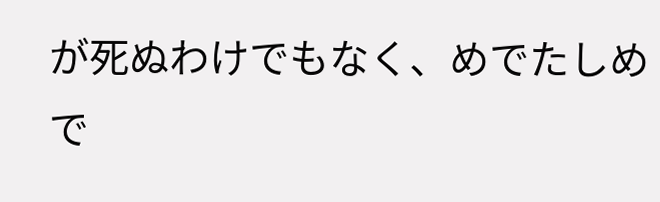が死ぬわけでもなく、めでたしめで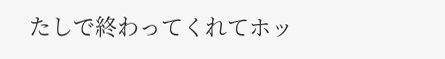たしで終わってくれてホッ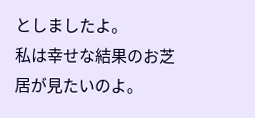としましたよ。
私は幸せな結果のお芝居が見たいのよ。